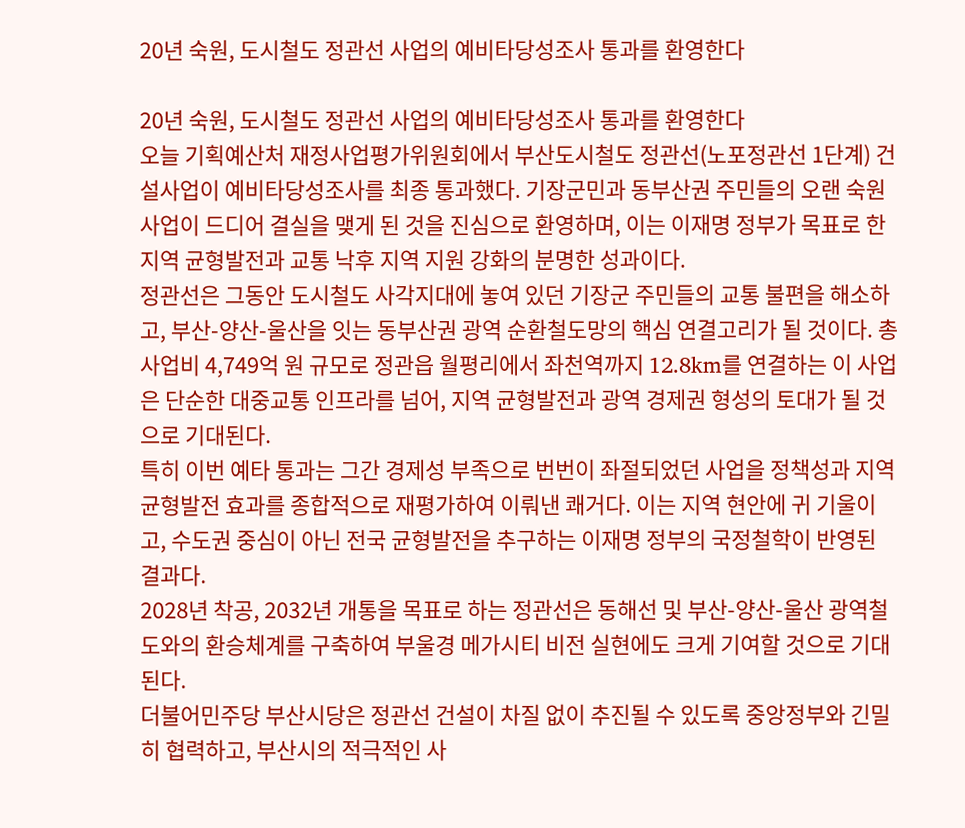20년 숙원, 도시철도 정관선 사업의 예비타당성조사 통과를 환영한다

20년 숙원, 도시철도 정관선 사업의 예비타당성조사 통과를 환영한다
오늘 기획예산처 재정사업평가위원회에서 부산도시철도 정관선(노포정관선 1단계) 건설사업이 예비타당성조사를 최종 통과했다. 기장군민과 동부산권 주민들의 오랜 숙원사업이 드디어 결실을 맺게 된 것을 진심으로 환영하며, 이는 이재명 정부가 목표로 한 지역 균형발전과 교통 낙후 지역 지원 강화의 분명한 성과이다.
정관선은 그동안 도시철도 사각지대에 놓여 있던 기장군 주민들의 교통 불편을 해소하고, 부산-양산-울산을 잇는 동부산권 광역 순환철도망의 핵심 연결고리가 될 것이다. 총사업비 4,749억 원 규모로 정관읍 월평리에서 좌천역까지 12.8km를 연결하는 이 사업은 단순한 대중교통 인프라를 넘어, 지역 균형발전과 광역 경제권 형성의 토대가 될 것으로 기대된다.
특히 이번 예타 통과는 그간 경제성 부족으로 번번이 좌절되었던 사업을 정책성과 지역 균형발전 효과를 종합적으로 재평가하여 이뤄낸 쾌거다. 이는 지역 현안에 귀 기울이고, 수도권 중심이 아닌 전국 균형발전을 추구하는 이재명 정부의 국정철학이 반영된 결과다.
2028년 착공, 2032년 개통을 목표로 하는 정관선은 동해선 및 부산-양산-울산 광역철도와의 환승체계를 구축하여 부울경 메가시티 비전 실현에도 크게 기여할 것으로 기대된다.
더불어민주당 부산시당은 정관선 건설이 차질 없이 추진될 수 있도록 중앙정부와 긴밀히 협력하고, 부산시의 적극적인 사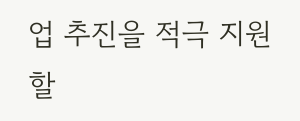업 추진을 적극 지원할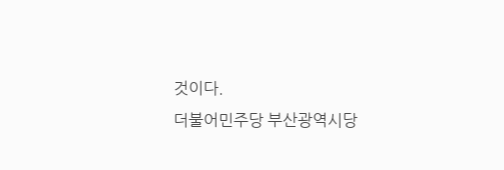것이다.
더불어민주당 부산광역시당